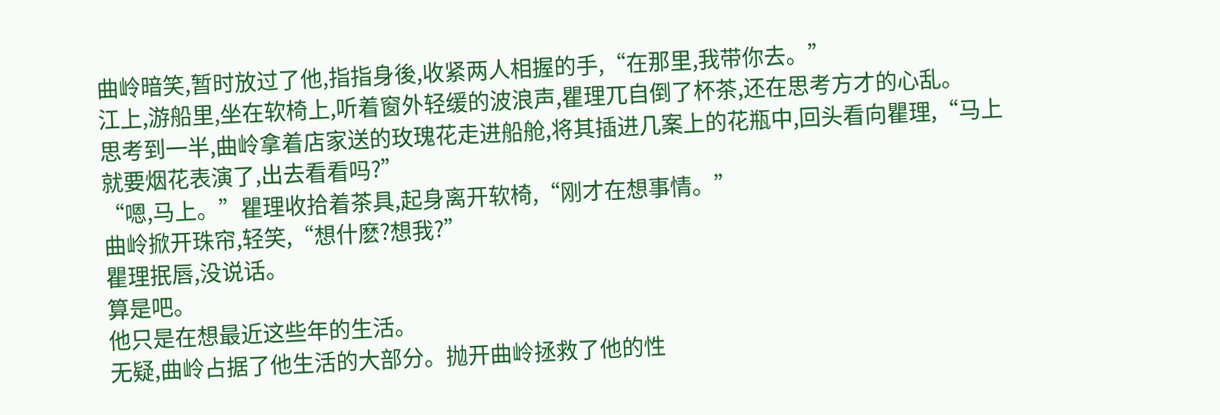曲岭暗笑,暂时放过了他,指指身後,收紧两人相握的手,“在那里,我带你去。”
江上,游船里,坐在软椅上,听着窗外轻缓的波浪声,瞿理兀自倒了杯茶,还在思考方才的心乱。
思考到一半,曲岭拿着店家送的玫瑰花走进船舱,将其插进几案上的花瓶中,回头看向瞿理,“马上就要烟花表演了,出去看看吗?”
“嗯,马上。”瞿理收拾着茶具,起身离开软椅,“刚才在想事情。”
曲岭掀开珠帘,轻笑,“想什麽?想我?”
瞿理抿唇,没说话。
算是吧。
他只是在想最近这些年的生活。
无疑,曲岭占据了他生活的大部分。抛开曲岭拯救了他的性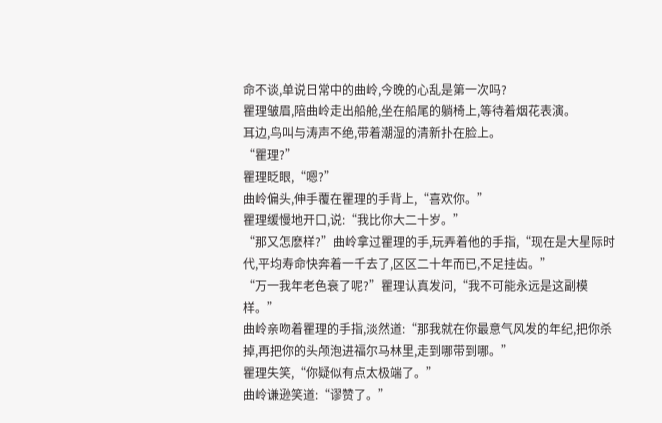命不谈,单说日常中的曲岭,今晚的心乱是第一次吗?
瞿理皱眉,陪曲岭走出船舱,坐在船尾的躺椅上,等待着烟花表演。
耳边,鸟叫与涛声不绝,带着潮湿的清新扑在脸上。
“瞿理?”
瞿理眨眼,“嗯?”
曲岭偏头,伸手覆在瞿理的手背上,“喜欢你。”
瞿理缓慢地开口,说:“我比你大二十岁。”
“那又怎麽样?”曲岭拿过瞿理的手,玩弄着他的手指,“现在是大星际时代,平均寿命快奔着一千去了,区区二十年而已,不足挂齿。”
“万一我年老色衰了呢?”瞿理认真发问,“我不可能永远是这副模样。”
曲岭亲吻着瞿理的手指,淡然道:“那我就在你最意气风发的年纪,把你杀掉,再把你的头颅泡进福尔马林里,走到哪带到哪。”
瞿理失笑,“你疑似有点太极端了。”
曲岭谦逊笑道:“谬赞了。”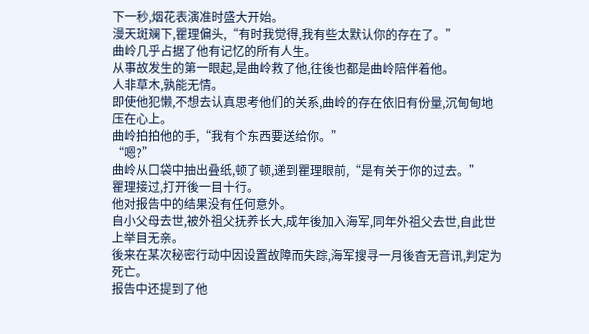下一秒,烟花表演准时盛大开始。
漫天斑斓下,瞿理偏头,“有时我觉得,我有些太默认你的存在了。”
曲岭几乎占据了他有记忆的所有人生。
从事故发生的第一眼起,是曲岭救了他,往後也都是曲岭陪伴着他。
人非草木,孰能无情。
即使他犯懒,不想去认真思考他们的关系,曲岭的存在依旧有份量,沉甸甸地压在心上。
曲岭拍拍他的手,“我有个东西要送给你。”
“嗯?”
曲岭从口袋中抽出叠纸,顿了顿,递到瞿理眼前,“是有关于你的过去。”
瞿理接过,打开後一目十行。
他对报告中的结果没有任何意外。
自小父母去世,被外祖父抚养长大,成年後加入海军,同年外祖父去世,自此世上举目无亲。
後来在某次秘密行动中因设置故障而失踪,海军搜寻一月後杳无音讯,判定为死亡。
报告中还提到了他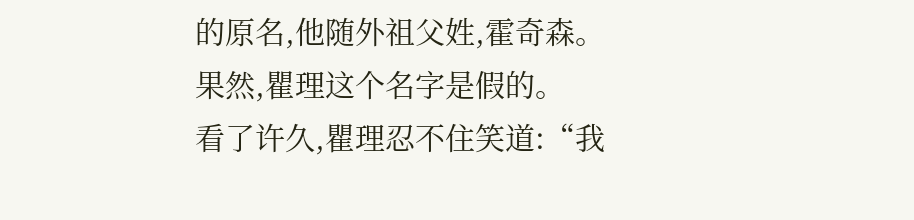的原名,他随外祖父姓,霍奇森。
果然,瞿理这个名字是假的。
看了许久,瞿理忍不住笑道:“我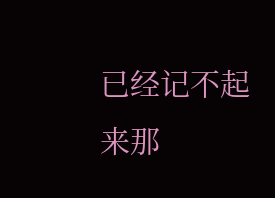已经记不起来那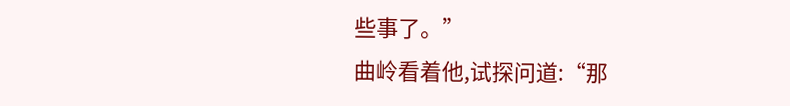些事了。”
曲岭看着他,试探问道:“那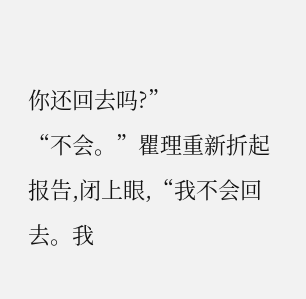你还回去吗?”
“不会。”瞿理重新折起报告,闭上眼,“我不会回去。我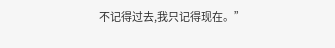不记得过去,我只记得现在。”